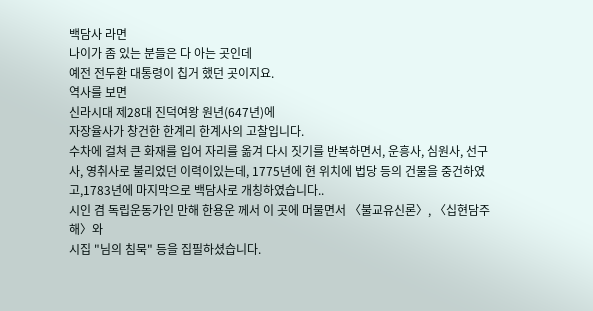백담사 라면
나이가 좀 있는 분들은 다 아는 곳인데
예전 전두환 대통령이 칩거 했던 곳이지요.
역사를 보면
신라시대 제28대 진덕여왕 원년(647년)에
자장율사가 창건한 한계리 한계사의 고찰입니다.
수차에 걸쳐 큰 화재를 입어 자리를 옮겨 다시 짓기를 반복하면서, 운흥사, 심원사, 선구사, 영취사로 불리었던 이력이있는데, 1775년에 현 위치에 법당 등의 건물을 중건하였고,1783년에 마지막으로 백담사로 개칭하였습니다..
시인 겸 독립운동가인 만해 한용운 께서 이 곳에 머물면서 〈불교유신론〉, 〈십현담주해〉와
시집 "님의 침묵" 등을 집필하셨습니다.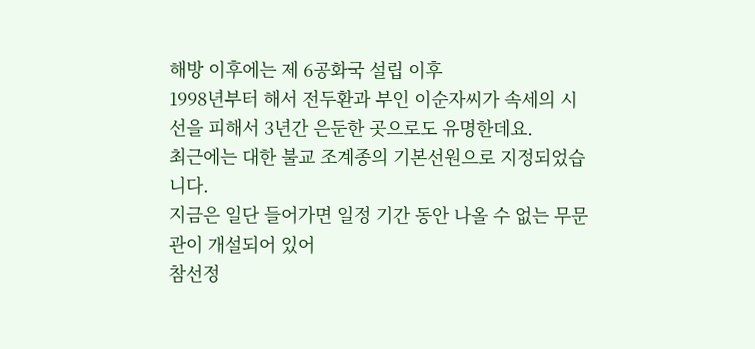해방 이후에는 제 6공화국 설립 이후
1998년부터 해서 전두환과 부인 이순자씨가 속세의 시선을 피해서 3년간 은둔한 곳으로도 유명한데요.
최근에는 대한 불교 조계종의 기본선원으로 지정되었습니다.
지금은 일단 들어가면 일정 기간 동안 나올 수 없는 무문관이 개설되어 있어
참선정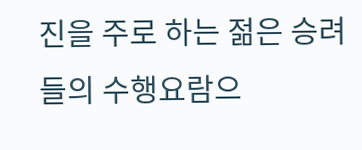진을 주로 하는 젊은 승려들의 수행요람으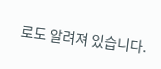로도 알려져 있습니다.